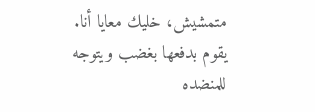متمشيش، خليك معايا أنا.
يقوم بدفعها بغضب ويتوجه للمنضده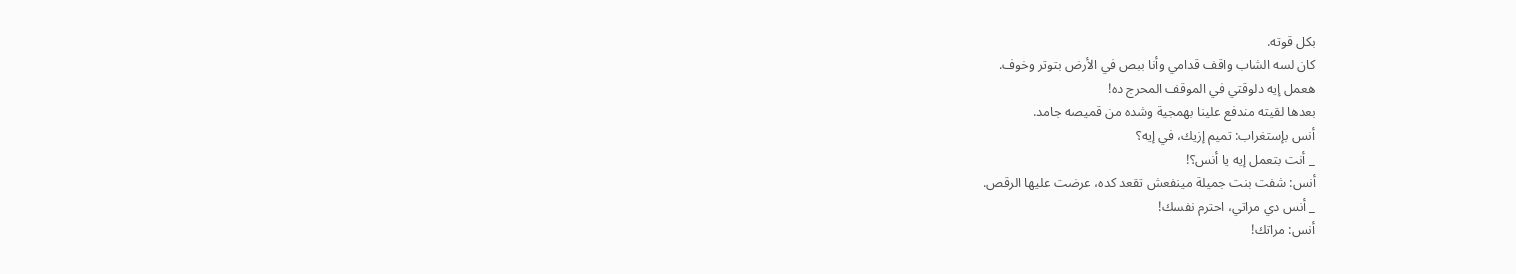بكل قوته.
كان لسه الشاب واقف قدامي وأنا ببص في الأرض بتوتر وخوف.
هعمل إيه دلوقتي في الموقف المحرج ده!
بعدها لقيته مندفع علينا بهمجية وشده من قميصه جامد.
أنس بإستغراب: تميم إزيك، في إيه؟
_ أنت بتعمل إيه يا أنس؟!
أنس: شفت بنت جميلة مينفعش تقعد كده، عرضت عليها الرقص.
_ أنس دي مراتي، احترم نفسك!
أنس: مراتك!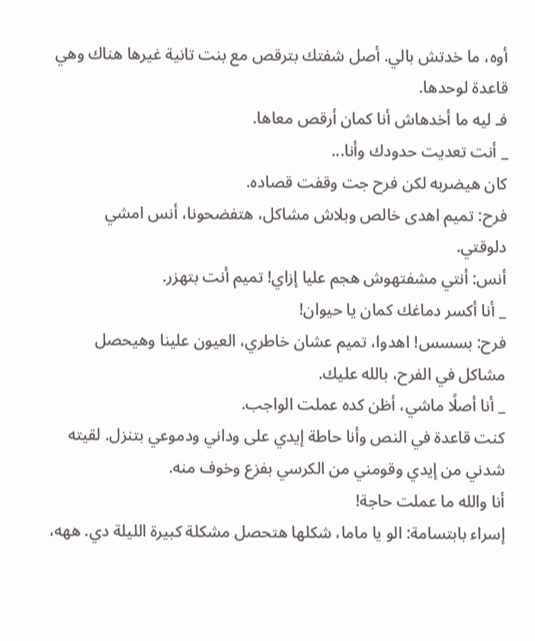أوه، ما خدتش بالي. أصل شفتك بترقص مع بنت تانية غيرها هناك وهي قاعدة لوحدها.
فـ ليه ما أخدهاش أنا كمان أرقص معاها.
_ أنت تعديت حدودك وأنا...
كان هيضربه لكن فرح جت وقفت قصاده.
فرح: تميم اهدى خالص وبلاش مشاكل، هتفضحونا، أنس امشي دلوقتي.
أنس: أنتي مشفتهوش هجم عليا إزاي! تميم أنت بتهزر.
_ أنا أكسر دماغك كمان يا حيوان!
فرح: بسسس! اهدوا، تميم عشان خاطري، العيون علينا وهيحصل مشاكل في الفرح، بالله عليك.
_ أنا أصلًا ماشي، أظن كده عملت الواجب.
كنت قاعدة في النص وأنا حاطة إيدي على وداني ودموعي بتنزل. لقيته شدني من إيدي وقومني من الكرسي بفزع وخوف منه.
أنا والله ما عملت حاجة!
إسراء بابتسامة: الو يا ماما، شكلها هتحصل مشكلة كبيرة الليلة دي. ههه،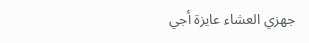جهزي العشاء عايزة أجي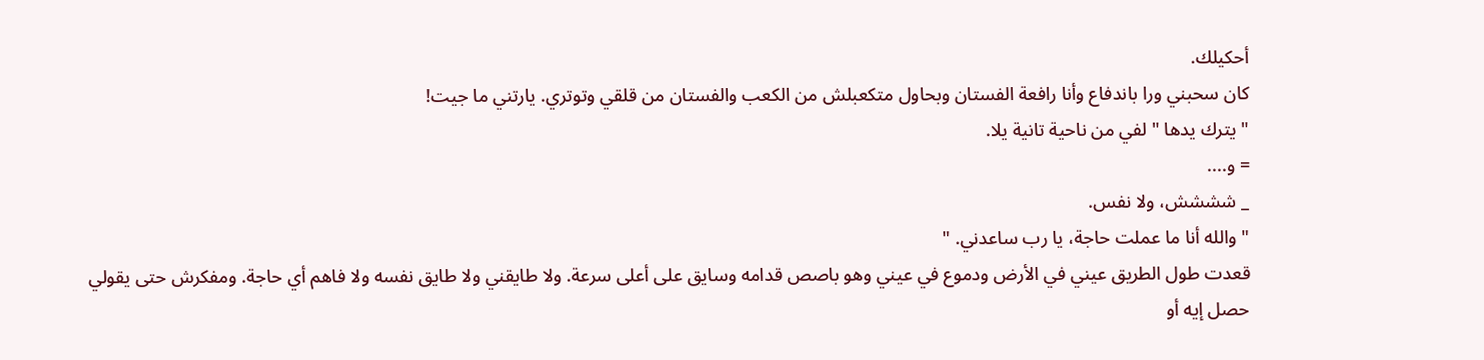أحكيلك.
كان سحبني ورا باندفاع وأنا رافعة الفستان وبحاول متكعبلش من الكعب والفستان من قلقي وتوتري. يارتني ما جيت!
" يترك يدها " لفي من ناحية تانية يلا.
= و....
_ شششش، ولا نفس.
" والله أنا ما عملت حاجة، يا رب ساعدني. "
قعدت طول الطريق عيني في الأرض ودموع في عيني وهو باصص قدامه وسايق على أعلى سرعة. ولا طايقني ولا طايق نفسه ولا فاهم أي حاجة. ومفكرش حتى يقولي حصل إيه أو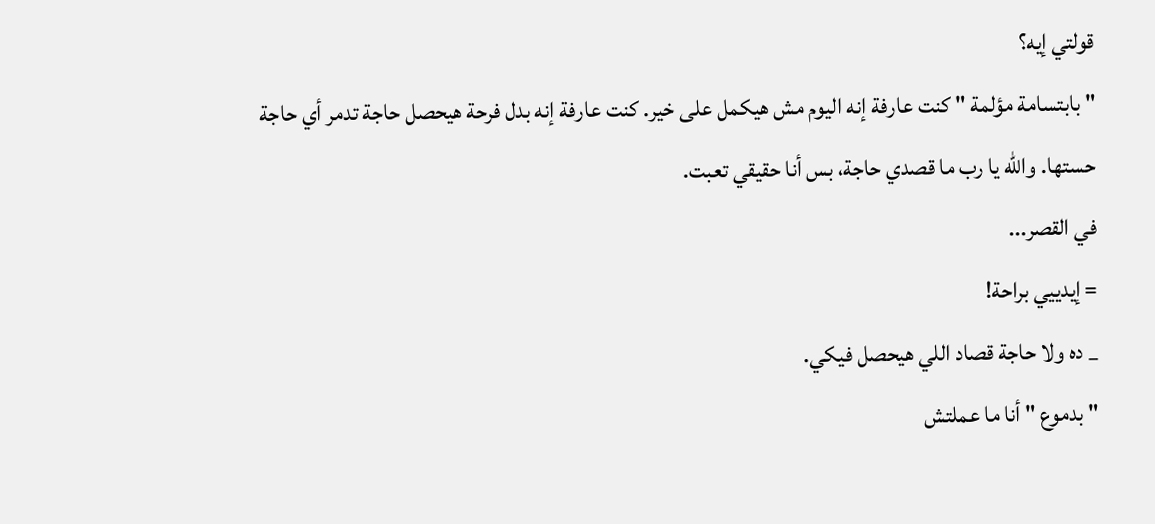قولتي إيه؟
" بابتسامة مؤلمة " كنت عارفة إنه اليوم مش هيكمل على خير. كنت عارفة إنه بدل فرحة هيحصل حاجة تدمر أي حاجة حستها. والله يا رب ما قصدي حاجة، بس أنا حقيقي تعبت.
في القصر...
= إيدييي براحة!
_ ده ولا حاجة قصاد اللي هيحصل فيكي.
" بدموع " أنا ما عملتش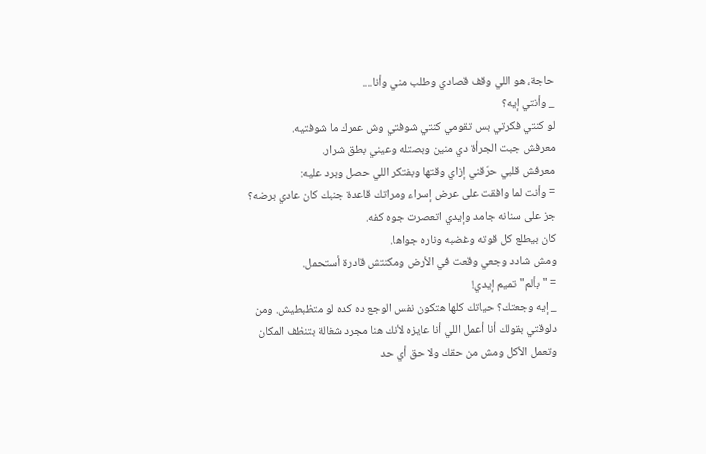حاجة، هو اللي وقف قصادي وطلب مني وأنا....
_ وأنتي إيه؟
لو كنتي فكرتي بس تقومي كنتي شوفتي وش عمرك ما شوفتيه.
معرفش جبت الجرأة دي منين وبصتله وعيني بطق شرار.
معرفش قلبي حرّقني إزاي وقتها وبفتكر اللي حصل وبرد عليه:
= وأنت لما وافقت على عرض إسراء ومراتك قاعدة جنبك كان عادي برضه؟
جز على سنانه جامد وإيدي اتعصرت جوه كفه.
كان بيطلع كل قوته وغضبه وناره جواها.
ومش شادد وجعي وقعت في الأرض ومكنتش قادرة أستحمل.
= "بألم" تميم إيدي!
_ إيه وجعتك؟ حياتك كلها هتكون نفس الوجع ده كده لو متظبطيش. ومن دلوقتي بقولك أنا أعمل اللي أنا عايزه لأنك هنا مجرد شغالة بتنظف المكان وتعمل الأكل ومش من حقك ولا حق أي حد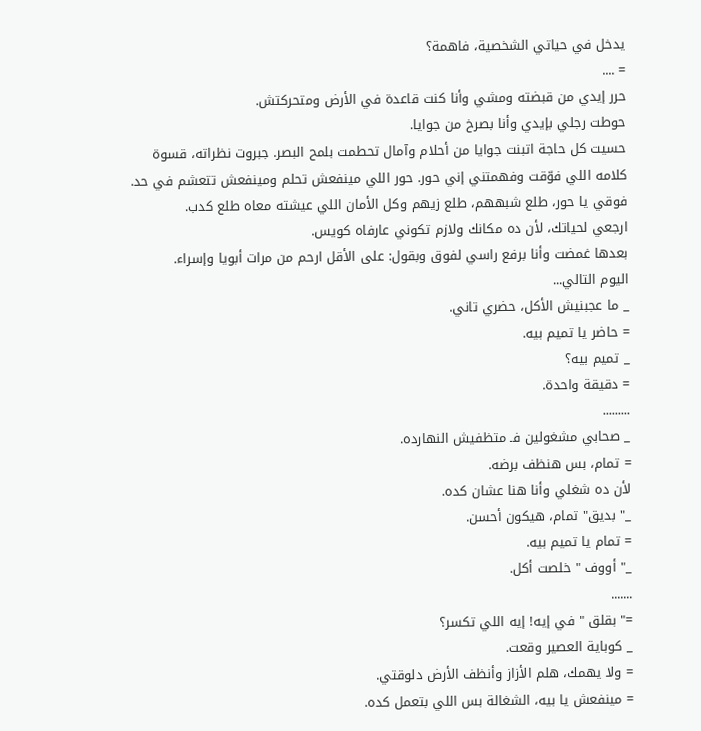يدخل في حياتي الشخصية، فاهمة؟
= ....
حرر إيدي من قبضته ومشي وأنا كنت قاعدة في الأرض ومتحركتش.
حوطت رجلي بإيدي وأنا بصرخ من جوايا.
حسيت كل حاجة اتبنت جوايا من أحلام وآمال تحطمت بلمح البصر. جبروت نظراته، قسوة كلامه اللي فوّقت وفهمتني إني حور. حور اللي مينفعش تحلم ومينفعش تتعشم في حد.
فوقي يا حور، طلع شبههم، طلع زيهم وكل الأمان اللي عيشته معاه طلع كدب.
ارجعي لحياتك، لأن ده مكانك ولازم تكوني عارفاه كويس.
بعدها غمضت وأنا برفع راسي لفوق وبقول: على الأقل ارحم من مرات أبويا وإسراء.
اليوم التالي...
_ ما عجبنيش الأكل، حضري تاني.
= حاضر يا تميم بيه.
_ تميم بيه؟
= دقيقة واحدة.
.........
_ صحابي مشغولين فـ متظفيش النهارده.
= تمام، بس هنظف برضه.
لأن ده شغلي وأنا هنا عشان كده.
_" بديق" تمام، هيكون أحسن.
= تمام يا تميم بيه.
_" أووف " خلصت أكل.
.......
=" بقلق " في إيه! إيه اللي تكسر؟
_ كوباية العصير وقعت.
= ولا يهمك، هلم الأزاز وأنظف الأرض دلوقتي.
= مينفعش يا بيه، الشغالة بس اللي بتعمل كده.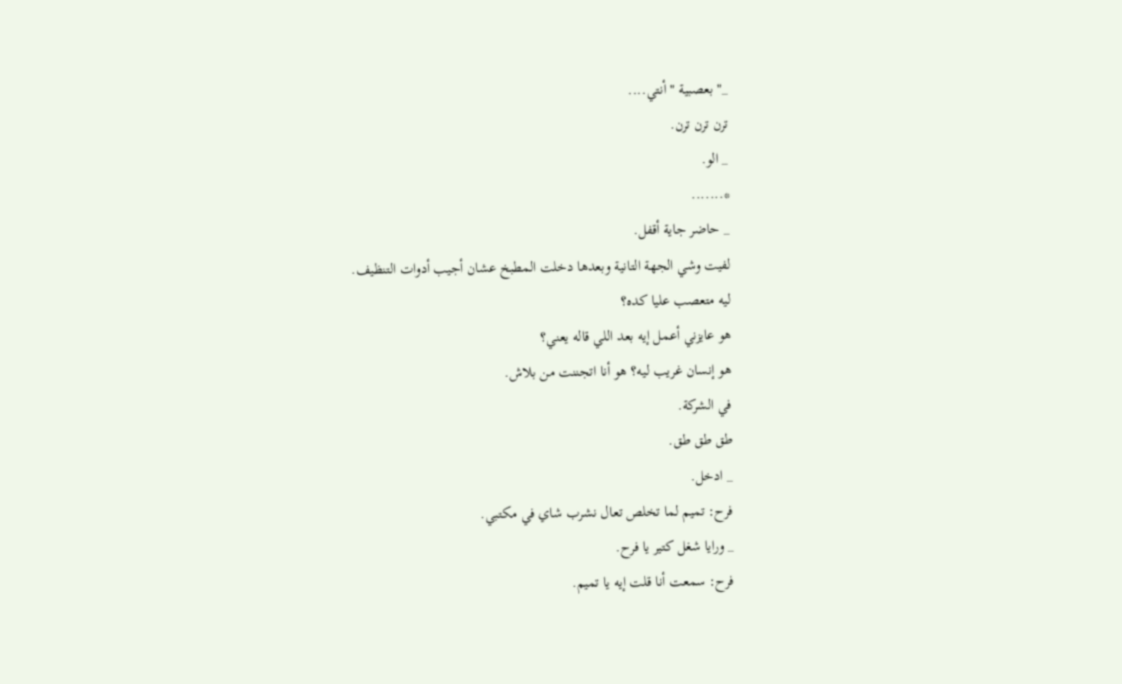_" بعصبية " أنتي....
ترن ترن ترن.
_ الو.
*.......
_ حاضر جاية أقفل.
لفيت وشي الجهة التانية وبعدها دخلت المطبخ عشان أجيب أدوات التنظيف.
ليه متعصب عليا كده؟
هو عايزني أعمل إيه بعد اللي قاله يعني؟
هو إنسان غريب ليه؟ هو أنا اتجننت من بلاش.
في الشركة.
طق طق طق.
_ ادخل.
فرح: تميم لما تخلص تعال نشرب شاي في مكتبي.
_ ورايا شغل كتير يا فرح.
فرح: سمعت أنا قلت إيه يا تميم.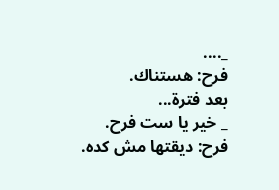_....
فرح: هستناك.
بعد فترة...
_ خير يا ست فرح.
فرح: ديقتها مش كده.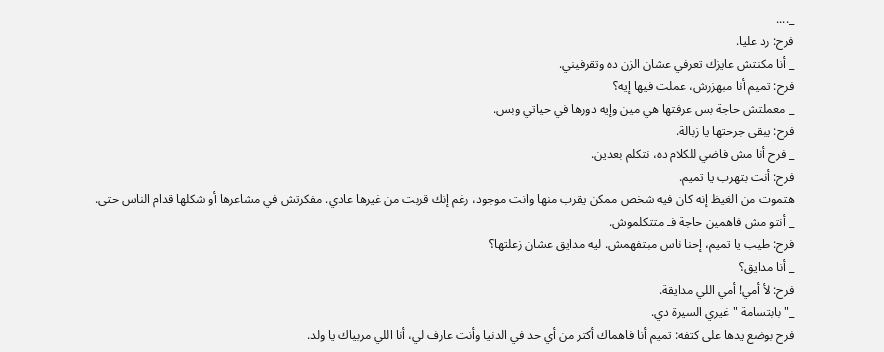_....
فرح: رد عليا.
_ أنا مكنتش عايزك تعرفي عشان الزن ده وتقرفيني.
فرح: تميم أنا مبهزرش، عملت فيها إيه؟
_ معملتش حاجة بس عرفتها هي مين وإيه دورها في حياتي وبس.
فرح: يبقى جرحتها يا زبالة.
_ فرح أنا مش فاضي للكلام ده، نتكلم بعدين.
فرح: أنت بتهرب يا تميم.
هتموت من الغيظ إنه كان فيه شخص ممكن يقرب منها وانت موجود، رغم إنك قربت من غيرها عادي. مفكرتش في مشاعرها أو شكلها قدام الناس حتى.
_ أنتو مش فاهمين حاجة فـ متتكلموش.
فرح: طيب يا تميم، إحنا ناس مبتفهمش. ليه مدايق عشان زعلتها؟
_ أنا مدايق؟
فرح: لأ أمي! أمي اللي مدايقة.
_" بابتسامة " غيري السيرة دي.
فرح بوضع يدها على كتفه: تميم أنا فاهماك أكتر من أي حد في الدنيا وأنت عارف لي، أنا اللي مربياك يا ولد.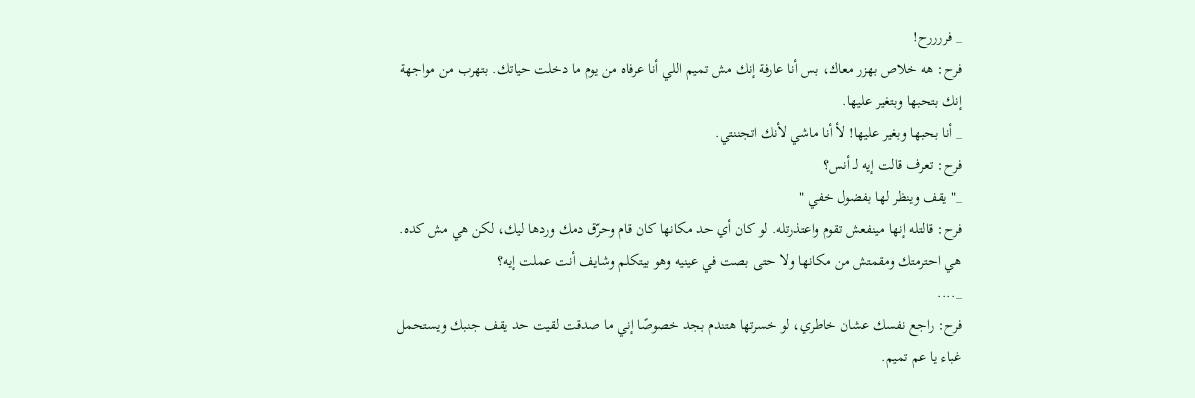_ فررررح!
فرح: هه خلاص بهزر معاك، بس أنا عارفة إنك مش تميم اللي أنا عرفاه من يوم ما دخلت حياتك. بتهرب من مواجهة إنك بتحبها وبتغير عليها.
_ أنا بحبها وبغير عليها! لأ أنا ماشي لأنك اتجننتي.
فرح: تعرف قالت إيه لـ أنس؟
_" يقف وينظر لها بفضول خفي "
فرح: قالتله إنها مينفعش تقوم واعتذرتله. لو كان أي حد مكانها كان قام وحرّق دمك وردها ليك، لكن هي مش كده. هي احترمتك ومقمتش من مكانها ولا حتى بصت في عينيه وهو بيتكلم وشايف أنت عملت إيه؟
_....
فرح: راجع نفسك عشان خاطري، لو خسرتها هتندم بجد خصوصًا إني ما صدقت لقيت حد يقف جنبك ويستحمل غباء يا عم تميم.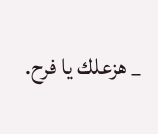_ هزعلك يا فرح.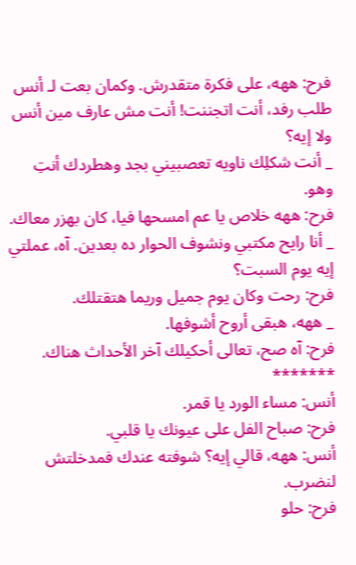فرح: ههه، على فكرة متقدرش. وكمان بعت لـ أنس طلب رفد، أنت اتجننت! أنت مش عارف مين أنس ولا إيه؟
_ أنت شكلِك ناويه تعصبيني بجد وهطردك أنتِ وهو.
فرح: ههه خلاص يا عم امسحها فيا، كان بهزر معاك.
_ أنا رايح مكتبي ونشوف الحوار ده بعدين. آه، عملتي إيه يوم السبت؟
فرح: رحت وكان يوم جميل وريما هتقتلك.
_ ههه، هبقى أروح أشوفها.
فرح: آه صح، تعالى أحكيلك آخر الأحداث هناك.
*******
أنس: مساء الورد يا قمر.
فرح: صباح الفل على عيونك يا قلبي.
أنس: ههه، قالي إيه؟ شوفته عندك فمدخلتش لنضرب.
فرح: حلو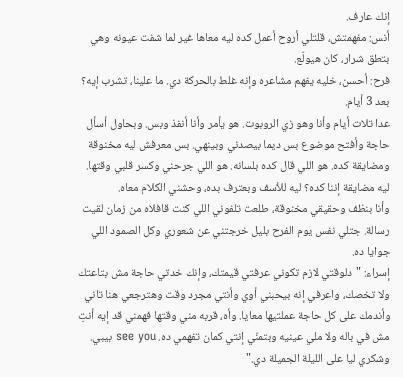إنك عارف.
أنس: مفهمتش، قلتلي أروح أعمل كده ليه معاها غير لما شفت عيونه وهي بتطق شرار، كان هيولّع.
فرح: أحسن، خليه يفهم مشاعره وإنه غلط بالحركة دي. ما علينا، تشرب إيه؟
بعد 3 أيام.
عدا تلات أيام وأنا وهو زي الروبوت. هو يأمر وأنا أنفذ وبس. وبحاول أسأل حاجة وأفتح موضوع بس ديما بيصدني وبينهي. بس معرفش ليه مخنوقة ومضايقة كده. هو اللي قال كده بلسانه. هو اللي جرحني وكسر قلبي وقتها. ليه مضايقة إننا كده؟ ليه للأسف وبعترف بده، وحشني الكلام معاه.
وأنا بنظف وحقيقي مخنوقة، طلعت تلفوني اللي كنت قافلاه من زمان لقيت رسالة. جتلي نفس يوم الفرح بليل خرجتني عن شعوري وكل الصمود اللي جوايا ده.
إسراء: "دلوقتي لازم تكوني عرفتي قيمتك، وإنك خدتي حاجة مش بتاعتك ولا تخصك، واعرفي إنه بيحبني أوي وأنتي مجرد وقت وهترجعي هنا تاني وأندمك على كل حاجة عملتيها معايا. وأه، قربه مني وقتها فهمني قد إيه أنتِ مش في باله ولا ملي عينيه وبتمنّي إنتي كمان تفهمي ده. see you بيبي. وشكري ليا على الليلة الجميلة دي."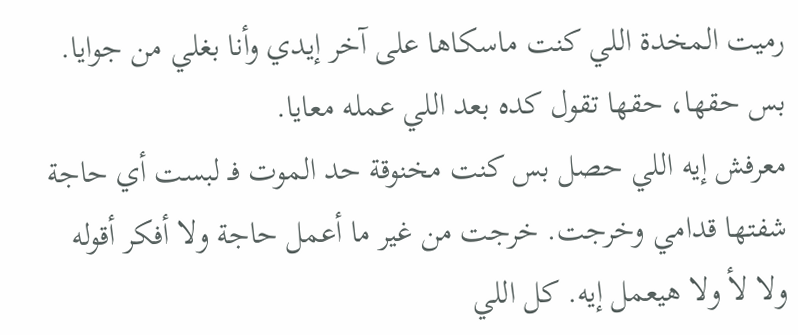رميت المخدة اللي كنت ماسكاها على آخر إيدي وأنا بغلي من جوايا. بس حقها، حقها تقول كده بعد اللي عمله معايا.
معرفش إيه اللي حصل بس كنت مخنوقة حد الموت فـ لبست أي حاجة شفتها قدامي وخرجت. خرجت من غير ما أعمل حاجة ولا أفكر أقوله ولا لأ ولا هيعمل إيه. كل اللي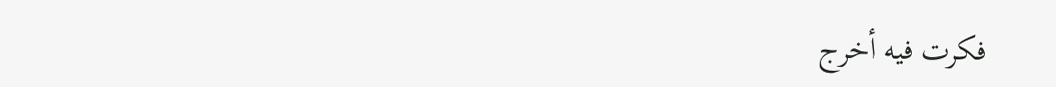فكرت فيه أخرج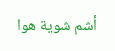أشم شوية هوا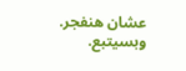عشان هنفجر.
وبسيتبع.